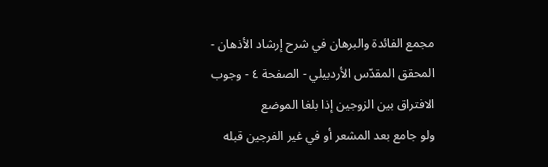مجمع الفائدة والبرهان في شرح إرشاد الأذهان - المحقق المقدّس الأردبيلي - الصفحة ٤ - وجوب الافتراق بين الزوجين إذا بلغا الموضع
ولو جامع بعد المشعر أو في غير الفرجين قبله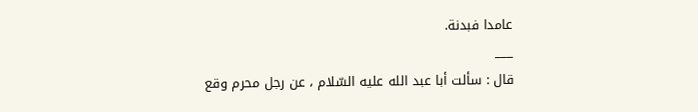عامدا فبدنة.
___
قال : سألت أبا عبد الله عليه السّلام ، عن رجل محرم وقع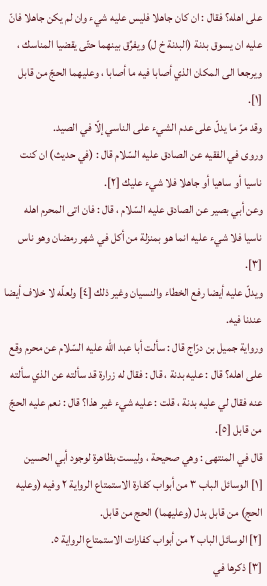على اهله؟ فقال : ان كان جاهلا فليس عليه شيء وان لم يكن جاهلا فانّ عليه ان يسوق بدنة (البدنة خ ل) ويفرِّق بينهما حتّى يقضيا المناسك ، ويرجعا الى المكان الذي أصابا فيه ما أصابا ، وعليهما الحجّ من قابل [١].
وقد مرّ ما يدلّ على عدم الشيء على الناسي إلّا في الصيد.
وروى في الفقيه عن الصادق عليه السّلام قال : (في حديث) ان كنت ناسيا أو ساهيا أو جاهلا فلا شيء عليك [٢].
وعن أبي بصير عن الصادق عليه السّلام ، قال : فان اتى المحرم اهله ناسيا فلا شيء عليه انما هو بمنزلة من أكل في شهر رمضان وهو ناس [٣].
ويدلّ عليه أيضا رفع الخطاء والنسيان وغير ذلك [٤] ولعلّه لا خلاف أيضا عندنا فيه.
ورواية جميل بن درّاج قال : سألت أبا عبد الله عليه السّلام عن محرم وقع على اهله؟ قال : عليه بدنة ، قال : فقال له زرارة قد سألته عن الذي سألته عنه فقال لي عليه بدنة ، قلت : عليه شيء غير هذا؟ قال : نعم عليه الحجّ من قابل [٥].
قال في المنتهى : وهي صحيحة ، وليست بظاهرة لوجود أبي الحسين
[١] الوسائل الباب ٣ من أبواب كفارة الاستمتاع الرواية ٢ وفيه (وعليه الحج) من قابل بدل (وعليهما) الحج من قابل.
[٢] الوسائل الباب ٢ من أبواب كفارات الاستمتاع الرواية ٥.
[٣] ذكرها في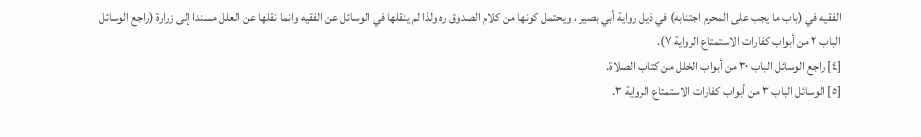الفقيه في (باب ما يجب على المحرم اجتنابه) في ذيل رواية أبي بصير ، ويحتمل كونها من كلام الصدوق ره ولذا لم ينقلها في الوسائل عن الفقيه وانما نقلها عن العلل مسندا إلى زرارة (راجع الوسائل الباب ٢ من أبواب كفارات الاستمتاع الرواية ٧).
[٤] راجع الوسائل الباب ٣٠ من أبواب الخلل من كتاب الصلاة.
[٥] الوسائل الباب ٣ من أبواب كفارات الاستمتاع الرواية ٣.